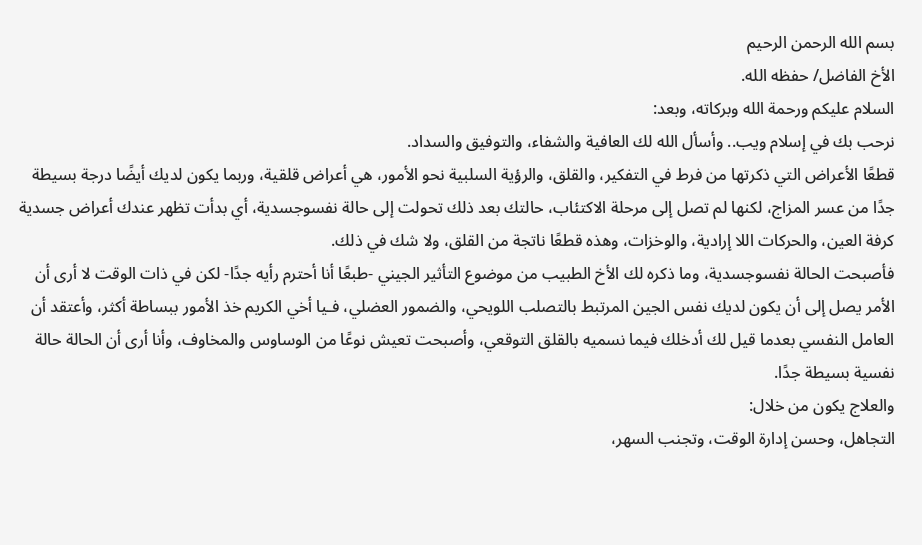بسم الله الرحمن الرحيم
الأخ الفاضل/ حفظه الله.
السلام عليكم ورحمة الله وبركاته، وبعد:
نرحب بك في إسلام ويب.. وأسأل الله لك العافية والشفاء، والتوفيق والسداد.
قطعًا الأعراض التي ذكرتها من فرط في التفكير، والقلق، والرؤية السلبية نحو الأمور، هي أعراض قلقية، وربما يكون لديك أيضًا درجة بسيطة جدًا من عسر المزاج، لكنها لم تصل إلى مرحلة الاكتئاب، حالتك بعد ذلك تحولت إلى حالة نفسوجسدية، أي بدأت تظهر عندك أعراض جسدية كرفة العين، والحركات اللا إرادية، والوخزات، وهذه قطعًا ناتجة من القلق، ولا شك في ذلك.
فأصبحت الحالة نفسوجسدية، وما ذكره لك الأخ الطبيب من موضوع التأثير الجيني -طبعًا أنا أحترم رأيه جدًا- لكن في ذات الوقت لا أرى أن الأمر يصل إلى أن يكون لديك نفس الجين المرتبط بالتصلب اللويحي، والضمور العضلي، فـيا أخي الكريم خذ الأمور ببساطة أكثر، وأعتقد أن العامل النفسي بعدما قيل لك أدخلك فيما نسميه بالقلق التوقعي، وأصبحت تعيش نوعًا من الوساوس والمخاوف، وأنا أرى أن الحالة حالة نفسية بسيطة جدًا.
والعلاج يكون من خلال:
التجاهل، وحسن إدارة الوقت، وتجنب السهر،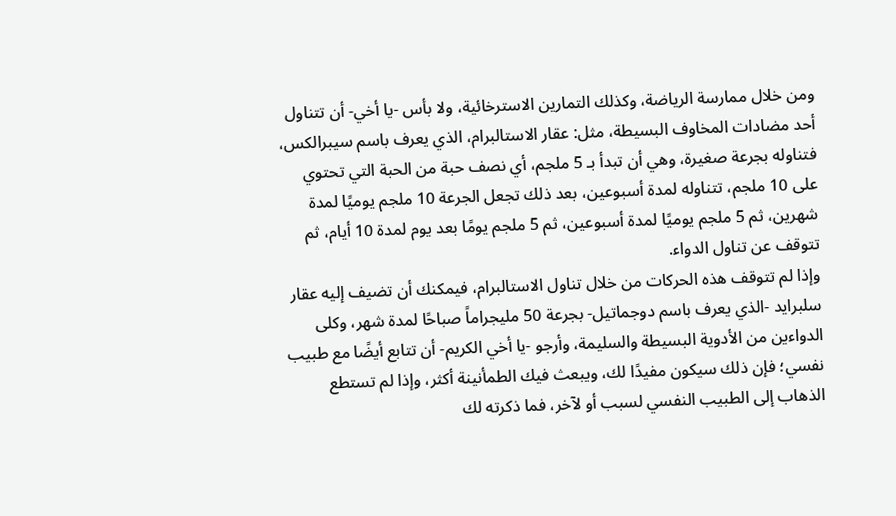ومن خلال ممارسة الرياضة، وكذلك التمارين الاسترخائية، ولا بأس -يا أخي- أن تتناول أحد مضادات المخاوف البسيطة، مثل: عقار الاستالبرام، الذي يعرف باسم سيبرالكس، فتناوله بجرعة صغيرة، وهي أن تبدأ بـ 5 ملجم، أي نصف حبة من الحبة التي تحتوي على 10 ملجم، تتناوله لمدة أسبوعين، بعد ذلك تجعل الجرعة 10 ملجم يوميًا لمدة شهرين، ثم 5 ملجم يوميًا لمدة أسبوعين، ثم 5 ملجم يومًا بعد يوم لمدة 10 أيام، ثم تتوقف عن تناول الدواء.
وإذا لم تتوقف هذه الحركات من خلال تناول الاستالبرام، فيمكنك أن تضيف إليه عقار سلبرايد -الذي يعرف باسم دوجماتيل- بجرعة 50 مليجراماً صباحًا لمدة شهر، وكلى الدواءين من الأدوية البسيطة والسليمة، وأرجو -يا أخي الكريم- أن تتابع أيضًا مع طبيب نفسي؛ فإن ذلك سيكون مفيدًا لك، ويبعث فيك الطمأنينة أكثر، وإذا لم تستطع الذهاب إلى الطبيب النفسي لسبب أو لآخر، فما ذكرته لك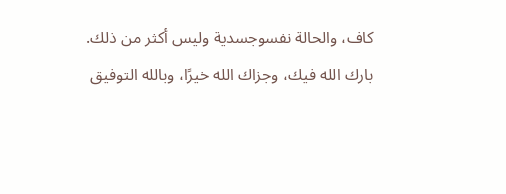كاف، والحالة نفسوجسدية وليس أكثر من ذلك.
بارك الله فيك، وجزاك الله خيرًا، وبالله التوفيق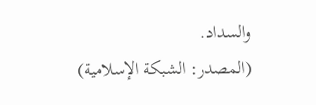والسداد.
(المصدر: الشبكة الإسلامية)